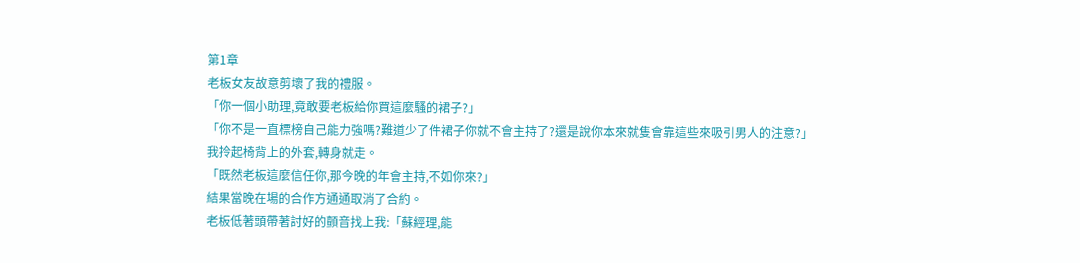第1章
老板女友故意剪壞了我的禮服。
「你一個小助理,竟敢要老板給你買這麼騷的裙子?」
「你不是一直標榜自己能力強嗎?難道少了件裙子你就不會主持了?還是說你本來就隻會靠這些來吸引男人的注意?」
我拎起椅背上的外套,轉身就走。
「既然老板這麼信任你,那今晚的年會主持,不如你來?」
結果當晚在場的合作方通通取消了合約。
老板低著頭帶著討好的顫音找上我:「蘇經理,能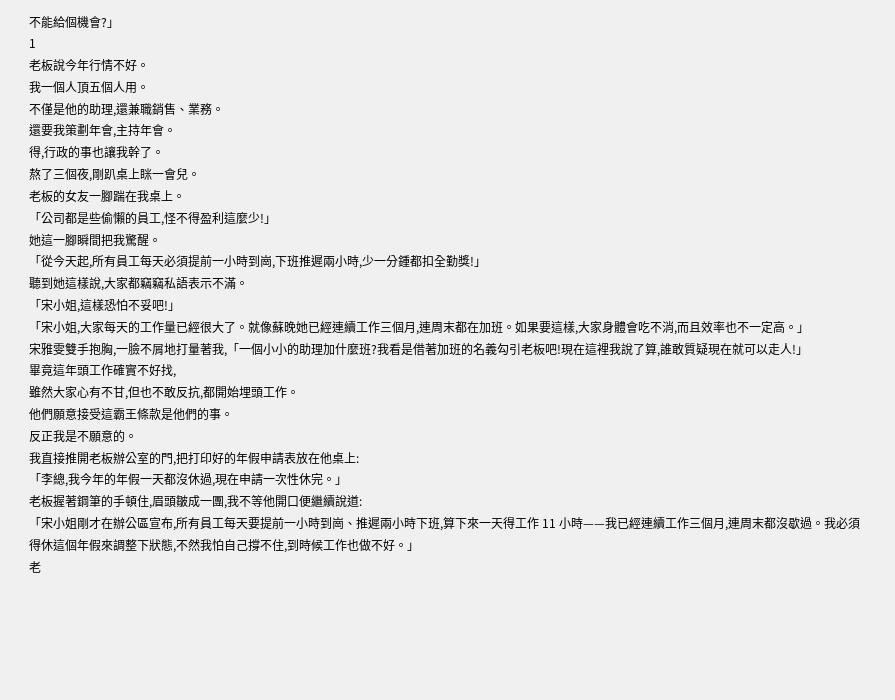不能給個機會?」
1
老板說今年行情不好。
我一個人頂五個人用。
不僅是他的助理,還兼職銷售、業務。
還要我策劃年會,主持年會。
得,行政的事也讓我幹了。
熬了三個夜,剛趴桌上眯一會兒。
老板的女友一腳踹在我桌上。
「公司都是些偷懶的員工,怪不得盈利這麼少!」
她這一腳瞬間把我驚醒。
「從今天起,所有員工每天必須提前一小時到崗,下班推遲兩小時,少一分鍾都扣全勤獎!」
聽到她這樣說,大家都竊竊私語表示不滿。
「宋小姐,這樣恐怕不妥吧!」
「宋小姐,大家每天的工作量已經很大了。就像蘇晚她已經連續工作三個月,連周末都在加班。如果要這樣,大家身體會吃不消,而且效率也不一定高。」
宋雅雯雙手抱胸,一臉不屑地打量著我,「一個小小的助理加什麼班?我看是借著加班的名義勾引老板吧!現在這裡我說了算,誰敢質疑現在就可以走人!」
畢竟這年頭工作確實不好找,
雖然大家心有不甘,但也不敢反抗,都開始埋頭工作。
他們願意接受這霸王條款是他們的事。
反正我是不願意的。
我直接推開老板辦公室的門,把打印好的年假申請表放在他桌上:
「李總,我今年的年假一天都沒休過,現在申請一次性休完。」
老板握著鋼筆的手頓住,眉頭皺成一團,我不等他開口便繼續說道:
「宋小姐剛才在辦公區宣布,所有員工每天要提前一小時到崗、推遲兩小時下班,算下來一天得工作 11 小時——我已經連續工作三個月,連周末都沒歇過。我必須得休這個年假來調整下狀態,不然我怕自己撐不住,到時候工作也做不好。」
老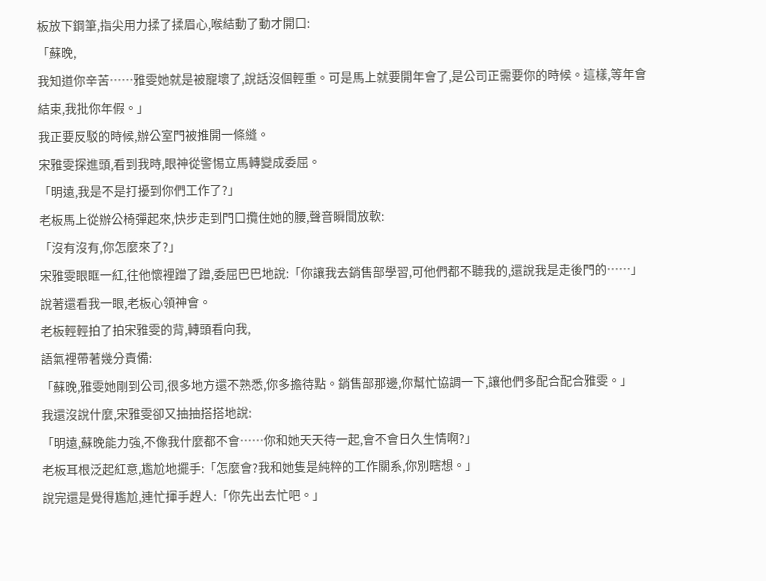板放下鋼筆,指尖用力揉了揉眉心,喉結動了動才開口:
「蘇晚,
我知道你辛苦……雅雯她就是被寵壞了,說話沒個輕重。可是馬上就要開年會了,是公司正需要你的時候。這樣,等年會結束,我批你年假。」
我正要反駁的時候,辦公室門被推開一條縫。
宋雅雯探進頭,看到我時,眼神從警惕立馬轉變成委屈。
「明遠,我是不是打擾到你們工作了?」
老板馬上從辦公椅彈起來,快步走到門口攬住她的腰,聲音瞬間放軟:
「沒有沒有,你怎麼來了?」
宋雅雯眼眶一紅,往他懷裡蹭了蹭,委屈巴巴地說:「你讓我去銷售部學習,可他們都不聽我的,還說我是走後門的……」
說著還看我一眼,老板心領神會。
老板輕輕拍了拍宋雅雯的背,轉頭看向我,
語氣裡帶著幾分責備:
「蘇晚,雅雯她剛到公司,很多地方還不熟悉,你多擔待點。銷售部那邊,你幫忙協調一下,讓他們多配合配合雅雯。」
我還沒說什麼,宋雅雯卻又抽抽搭搭地說:
「明遠,蘇晚能力強,不像我什麼都不會……你和她天天待一起,會不會日久生情啊?」
老板耳根泛起紅意,尷尬地擺手:「怎麼會?我和她隻是純粹的工作關系,你別瞎想。」
說完還是覺得尷尬,連忙揮手趕人:「你先出去忙吧。」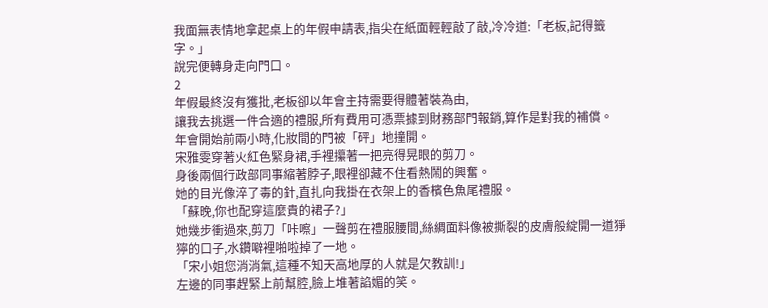我面無表情地拿起桌上的年假申請表,指尖在紙面輕輕敲了敲,冷冷道:「老板,記得籤字。」
說完便轉身走向門口。
2
年假最終沒有獲批,老板卻以年會主持需要得體著裝為由,
讓我去挑選一件合適的禮服,所有費用可憑票據到財務部門報銷,算作是對我的補償。
年會開始前兩小時,化妝間的門被「砰」地撞開。
宋雅雯穿著火紅色緊身裙,手裡攥著一把亮得晃眼的剪刀。
身後兩個行政部同事縮著脖子,眼裡卻藏不住看熱鬧的興奮。
她的目光像淬了毒的針,直扎向我掛在衣架上的香檳色魚尾禮服。
「蘇晚,你也配穿這麼貴的裙子?」
她幾步衝過來,剪刀「咔嚓」一聲剪在禮服腰間,絲綢面料像被撕裂的皮膚般綻開一道猙獰的口子,水鑽噼裡啪啦掉了一地。
「宋小姐您消消氣,這種不知天高地厚的人就是欠教訓!」
左邊的同事趕緊上前幫腔,臉上堆著諂媚的笑。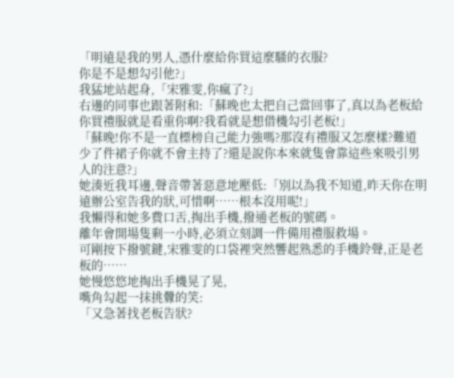「明遠是我的男人,憑什麼給你買這麼騷的衣服?
你是不是想勾引他?」
我猛地站起身,「宋雅雯,你瘋了?」
右邊的同事也跟著附和:「蘇晚也太把自己當回事了,真以為老板給你買禮服就是看重你啊?我看就是想借機勾引老板!」
「蘇晚!你不是一直標榜自己能力強嗎?那沒有禮服又怎麼樣?難道少了件裙子你就不會主持了?還是說你本來就隻會靠這些來吸引男人的注意?」
她湊近我耳邊,聲音帶著惡意地壓低:「別以為我不知道,昨天你在明遠辦公室告我的狀,可惜啊……根本沒用呢!」
我懶得和她多費口舌,掏出手機,撥通老板的號碼。
離年會開場隻剩一小時,必須立刻調一件備用禮服救場。
可剛按下撥號鍵,宋雅雯的口袋裡突然響起熟悉的手機鈴聲,正是老板的……
她慢悠悠地掏出手機晃了晃,
嘴角勾起一抹挑釁的笑:
「又急著找老板告狀?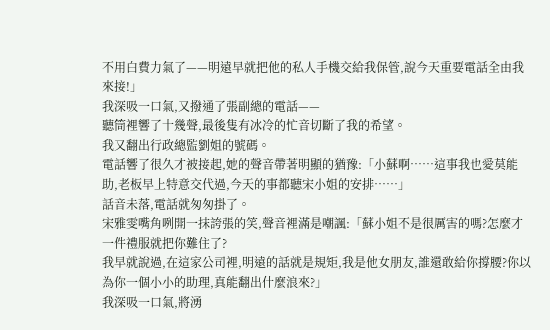不用白費力氣了——明遠早就把他的私人手機交給我保管,說今天重要電話全由我來接!」
我深吸一口氣,又撥通了張副總的電話——
聽筒裡響了十幾聲,最後隻有冰冷的忙音切斷了我的希望。
我又翻出行政總監劉姐的號碼。
電話響了很久才被接起,她的聲音帶著明顯的猶豫:「小蘇啊……這事我也愛莫能助,老板早上特意交代過,今天的事都聽宋小姐的安排……」
話音未落,電話就匆匆掛了。
宋雅雯嘴角咧開一抹誇張的笑,聲音裡滿是嘲諷:「蘇小姐不是很厲害的嗎?怎麼才一件禮服就把你難住了?
我早就說過,在這家公司裡,明遠的話就是規矩,我是他女朋友,誰還敢給你撐腰?你以為你一個小小的助理,真能翻出什麼浪來?」
我深吸一口氣,將湧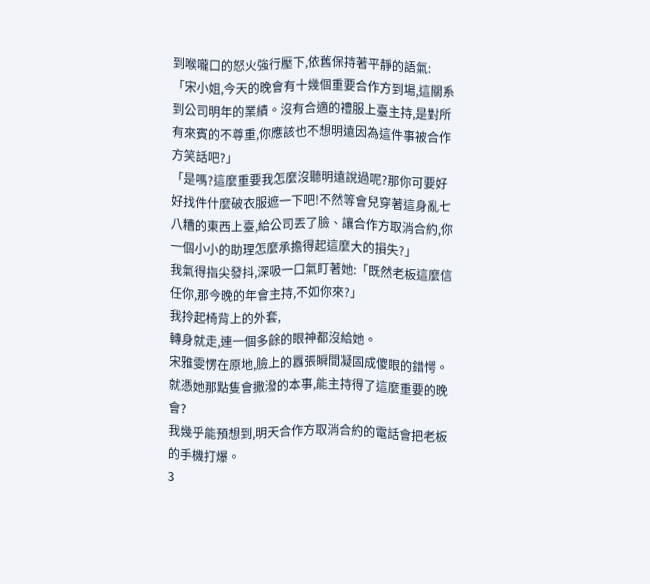到喉嚨口的怒火強行壓下,依舊保持著平靜的語氣:
「宋小姐,今天的晚會有十幾個重要合作方到場,這關系到公司明年的業績。沒有合適的禮服上臺主持,是對所有來賓的不尊重,你應該也不想明遠因為這件事被合作方笑話吧?」
「是嗎?這麼重要我怎麼沒聽明遠說過呢?那你可要好好找件什麼破衣服遮一下吧!不然等會兒穿著這身亂七八糟的東西上臺,給公司丟了臉、讓合作方取消合約,你一個小小的助理怎麼承擔得起這麼大的損失?」
我氣得指尖發抖,深吸一口氣盯著她:「既然老板這麼信任你,那今晚的年會主持,不如你來?」
我拎起椅背上的外套,
轉身就走,連一個多餘的眼神都沒給她。
宋雅雯愣在原地,臉上的囂張瞬間凝固成傻眼的錯愕。
就憑她那點隻會撒潑的本事,能主持得了這麼重要的晚會?
我幾乎能預想到,明天合作方取消合約的電話會把老板的手機打爆。
3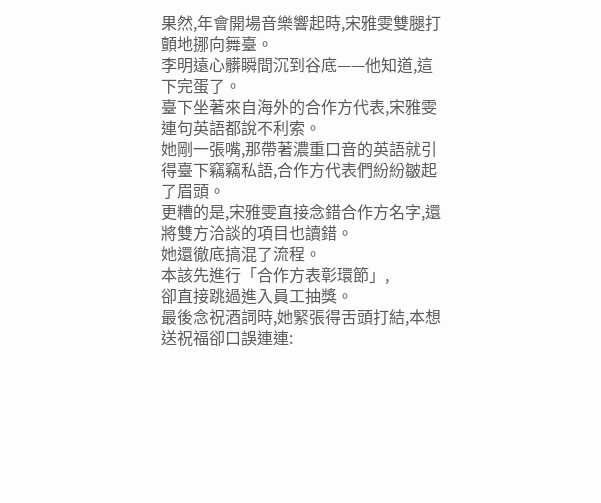果然,年會開場音樂響起時,宋雅雯雙腿打顫地挪向舞臺。
李明遠心髒瞬間沉到谷底——他知道,這下完蛋了。
臺下坐著來自海外的合作方代表,宋雅雯連句英語都說不利索。
她剛一張嘴,那帶著濃重口音的英語就引得臺下竊竊私語,合作方代表們紛紛皺起了眉頭。
更糟的是,宋雅雯直接念錯合作方名字,還將雙方洽談的項目也讀錯。
她還徹底搞混了流程。
本該先進行「合作方表彰環節」,
卻直接跳過進入員工抽獎。
最後念祝酒詞時,她緊張得舌頭打結,本想送祝福卻口誤連連: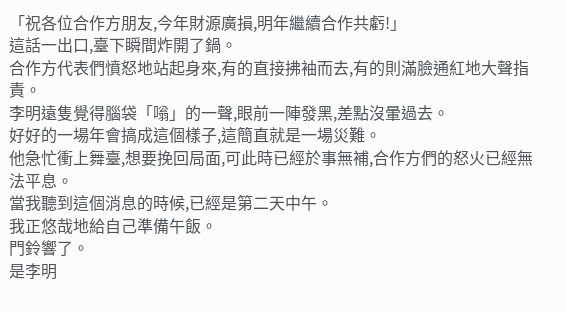「祝各位合作方朋友,今年財源廣損,明年繼續合作共虧!」
這話一出口,臺下瞬間炸開了鍋。
合作方代表們憤怒地站起身來,有的直接拂袖而去,有的則滿臉通紅地大聲指責。
李明遠隻覺得腦袋「嗡」的一聲,眼前一陣發黑,差點沒暈過去。
好好的一場年會搞成這個樣子,這簡直就是一場災難。
他急忙衝上舞臺,想要挽回局面,可此時已經於事無補,合作方們的怒火已經無法平息。
當我聽到這個消息的時候,已經是第二天中午。
我正悠哉地給自己準備午飯。
門鈴響了。
是李明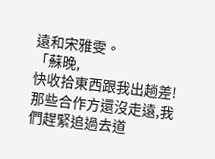遠和宋雅雯。
「蘇晚,
快收拾東西跟我出趟差!那些合作方還沒走遠,我們趕緊追過去道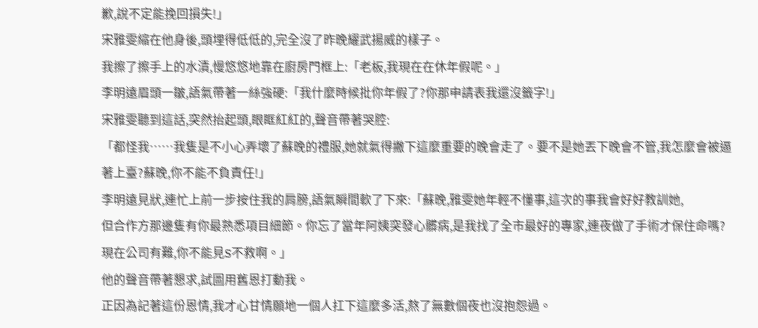歉,說不定能挽回損失!」
宋雅雯縮在他身後,頭埋得低低的,完全沒了昨晚耀武揚威的樣子。
我擦了擦手上的水漬,慢悠悠地靠在廚房門框上:「老板,我現在在休年假呢。」
李明遠眉頭一皺,語氣帶著一絲強硬:「我什麼時候批你年假了?你那申請表我還沒籤字!」
宋雅雯聽到這話,突然抬起頭,眼眶紅紅的,聲音帶著哭腔:
「都怪我……我隻是不小心弄壞了蘇晚的禮服,她就氣得撇下這麼重要的晚會走了。要不是她丟下晚會不管,我怎麼會被逼著上臺?蘇晚,你不能不負責任!」
李明遠見狀,連忙上前一步按住我的肩膀,語氣瞬間軟了下來:「蘇晚,雅雯她年輕不懂事,這次的事我會好好教訓她,
但合作方那邊隻有你最熟悉項目細節。你忘了當年阿姨突發心髒病,是我找了全市最好的專家,連夜做了手術才保住命嗎?現在公司有難,你不能見S不救啊。」
他的聲音帶著懇求,試圖用舊恩打動我。
正因為記著這份恩情,我才心甘情願地一個人扛下這麼多活,熬了無數個夜也沒抱怨過。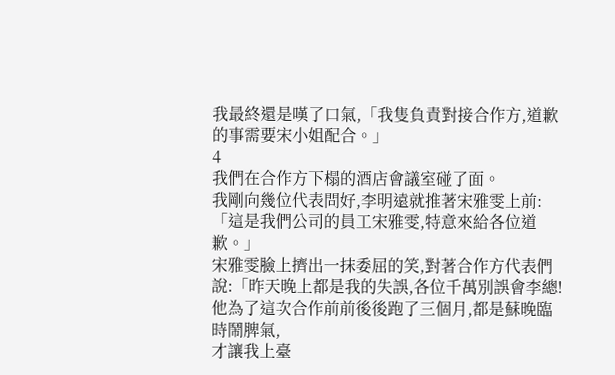我最終還是嘆了口氣,「我隻負責對接合作方,道歉的事需要宋小姐配合。」
4
我們在合作方下榻的酒店會議室碰了面。
我剛向幾位代表問好,李明遠就推著宋雅雯上前:「這是我們公司的員工宋雅雯,特意來給各位道歉。」
宋雅雯臉上擠出一抹委屈的笑,對著合作方代表們說:「昨天晚上都是我的失誤,各位千萬別誤會李總!他為了這次合作前前後後跑了三個月,都是蘇晚臨時鬧脾氣,
才讓我上臺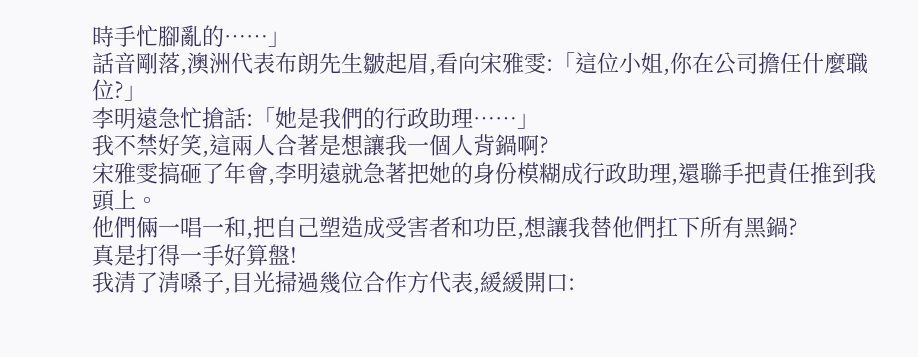時手忙腳亂的……」
話音剛落,澳洲代表布朗先生皺起眉,看向宋雅雯:「這位小姐,你在公司擔任什麼職位?」
李明遠急忙搶話:「她是我們的行政助理……」
我不禁好笑,這兩人合著是想讓我一個人背鍋啊?
宋雅雯搞砸了年會,李明遠就急著把她的身份模糊成行政助理,還聯手把責任推到我頭上。
他們倆一唱一和,把自己塑造成受害者和功臣,想讓我替他們扛下所有黑鍋?
真是打得一手好算盤!
我清了清嗓子,目光掃過幾位合作方代表,緩緩開口: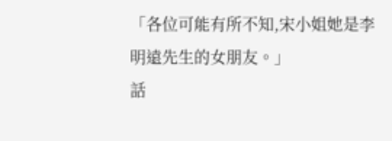「各位可能有所不知,宋小姐她是李明遠先生的女朋友。」
話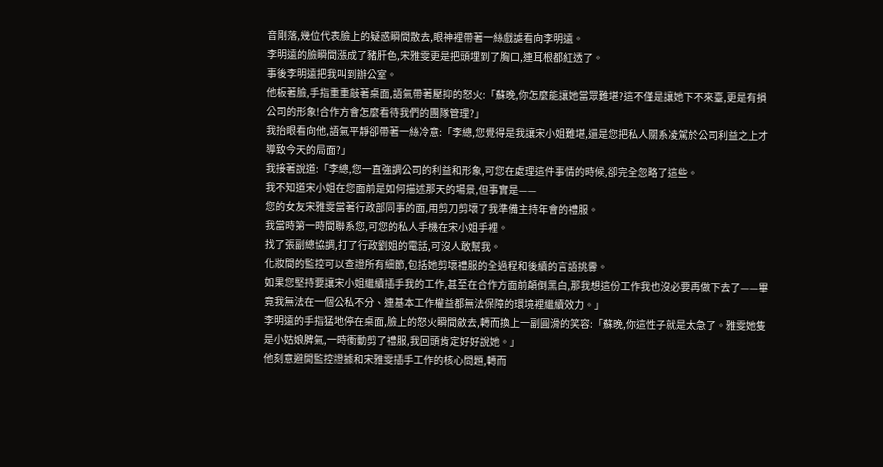音剛落,幾位代表臉上的疑惑瞬間散去,眼神裡帶著一絲戲謔看向李明遠。
李明遠的臉瞬間漲成了豬肝色,宋雅雯更是把頭埋到了胸口,連耳根都紅透了。
事後李明遠把我叫到辦公室。
他板著臉,手指重重敲著桌面,語氣帶著壓抑的怒火:「蘇晚,你怎麼能讓她當眾難堪?這不僅是讓她下不來臺,更是有損公司的形象!合作方會怎麼看待我們的團隊管理?」
我抬眼看向他,語氣平靜卻帶著一絲冷意:「李總,您覺得是我讓宋小姐難堪,還是您把私人關系凌駕於公司利益之上才導致今天的局面?」
我接著說道:「李總,您一直強調公司的利益和形象,可您在處理這件事情的時候,卻完全忽略了這些。
我不知道宋小姐在您面前是如何描述那天的場景,但事實是——
您的女友宋雅雯當著行政部同事的面,用剪刀剪壞了我準備主持年會的禮服。
我當時第一時間聯系您,可您的私人手機在宋小姐手裡。
找了張副總協調,打了行政劉姐的電話,可沒人敢幫我。
化妝間的監控可以查證所有細節,包括她剪壞禮服的全過程和後續的言語挑釁。
如果您堅持要讓宋小姐繼續插手我的工作,甚至在合作方面前顛倒黑白,那我想這份工作我也沒必要再做下去了——畢竟我無法在一個公私不分、連基本工作權益都無法保障的環境裡繼續效力。」
李明遠的手指猛地停在桌面,臉上的怒火瞬間斂去,轉而換上一副圓滑的笑容:「蘇晚,你這性子就是太急了。雅雯她隻是小姑娘脾氣,一時衝動剪了禮服,我回頭肯定好好說她。」
他刻意避開監控證據和宋雅雯插手工作的核心問題,轉而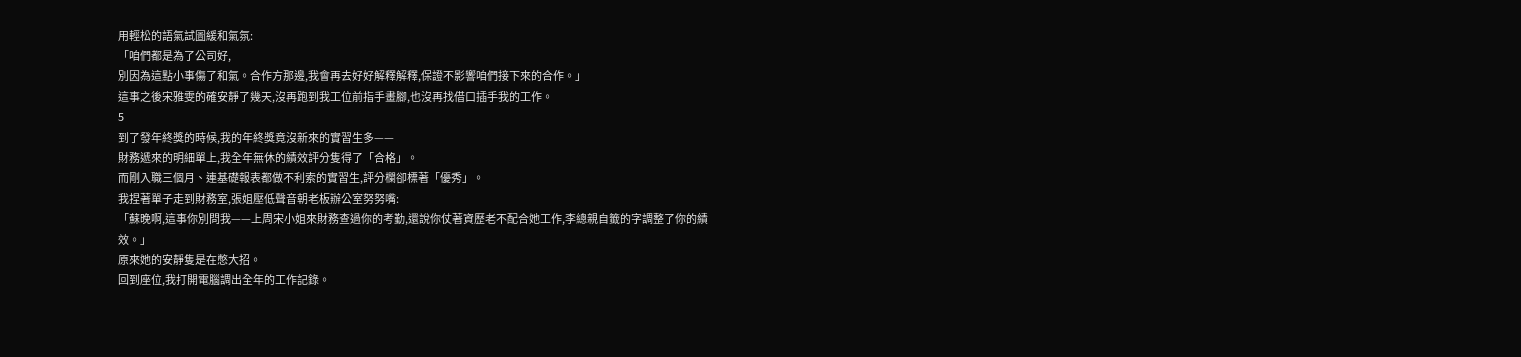用輕松的語氣試圖緩和氣氛:
「咱們都是為了公司好,
別因為這點小事傷了和氣。合作方那邊,我會再去好好解釋解釋,保證不影響咱們接下來的合作。」
這事之後宋雅雯的確安靜了幾天,沒再跑到我工位前指手畫腳,也沒再找借口插手我的工作。
5
到了發年終獎的時候,我的年終獎竟沒新來的實習生多——
財務遞來的明細單上,我全年無休的績效評分隻得了「合格」。
而剛入職三個月、連基礎報表都做不利索的實習生,評分欄卻標著「優秀」。
我捏著單子走到財務室,張姐壓低聲音朝老板辦公室努努嘴:
「蘇晚啊,這事你別問我——上周宋小姐來財務查過你的考勤,還說你仗著資歷老不配合她工作,李總親自籤的字調整了你的績效。」
原來她的安靜隻是在憋大招。
回到座位,我打開電腦調出全年的工作記錄。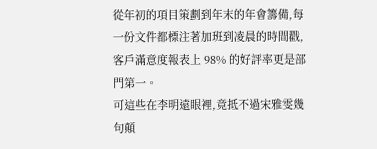從年初的項目策劃到年末的年會籌備,每一份文件都標注著加班到凌晨的時間戳,客戶滿意度報表上 98% 的好評率更是部門第一。
可這些在李明遠眼裡,竟抵不過宋雅雯幾句顛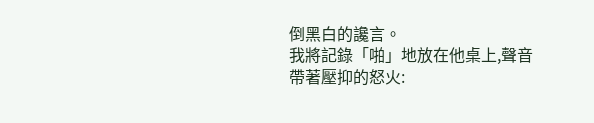倒黑白的讒言。
我將記錄「啪」地放在他桌上,聲音帶著壓抑的怒火: